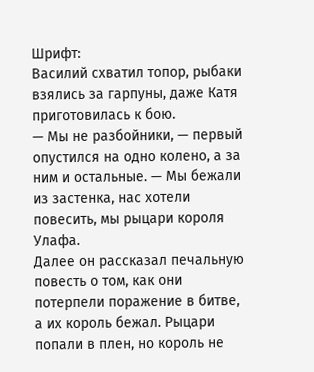Шрифт:
Василий схватил топор, рыбаки взялись за гарпуны, даже Катя приготовилась к бою.
— Мы не разбойники, — первый опустился на одно колено, а за ним и остальные. — Мы бежали из застенка, нас хотели повесить, мы рыцари короля Улафа.
Далее он рассказал печальную повесть о том, как они потерпели поражение в битве, а их король бежал. Рыцари попали в плен, но король не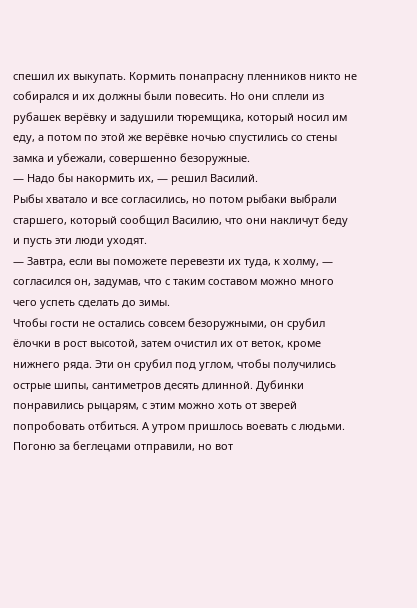спешил их выкупать. Кормить понапрасну пленников никто не собирался и их должны были повесить. Но они сплели из рубашек верёвку и задушили тюремщика, который носил им еду, а потом по этой же верёвке ночью спустились со стены замка и убежали, совершенно безоружные.
— Надо бы накормить их, — решил Василий.
Рыбы хватало и все согласились, но потом рыбаки выбрали старшего, который сообщил Василию, что они накличут беду и пусть эти люди уходят.
— Завтра, если вы поможете перевезти их туда, к холму, — согласился он, задумав, что с таким составом можно много чего успеть сделать до зимы.
Чтобы гости не остались совсем безоружными, он срубил ёлочки в рост высотой, затем очистил их от веток, кроме нижнего ряда. Эти он срубил под углом, чтобы получились острые шипы, сантиметров десять длинной. Дубинки понравились рыцарям, с этим можно хоть от зверей попробовать отбиться. А утром пришлось воевать с людьми.
Погоню за беглецами отправили, но вот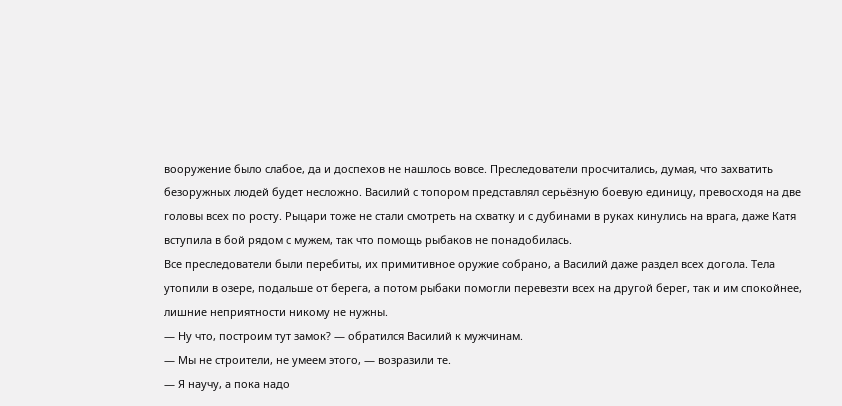вооружение было слабое, да и доспехов не нашлось вовсе. Преследователи просчитались, думая, что захватить безоружных людей будет несложно. Василий с топором представлял серьёзную боевую единицу, превосходя на две головы всех по росту. Рыцари тоже не стали смотреть на схватку и с дубинами в руках кинулись на врага, даже Катя вступила в бой рядом с мужем, так что помощь рыбаков не понадобилась.
Все преследователи были перебиты, их примитивное оружие собрано, а Василий даже раздел всех догола. Тела утопили в озере, подальше от берега, а потом рыбаки помогли перевезти всех на другой берег, так и им спокойнее, лишние неприятности никому не нужны.
— Ну что, построим тут замок? — обратился Василий к мужчинам.
— Мы не строители, не умеем этого, — возразили те.
— Я научу, а пока надо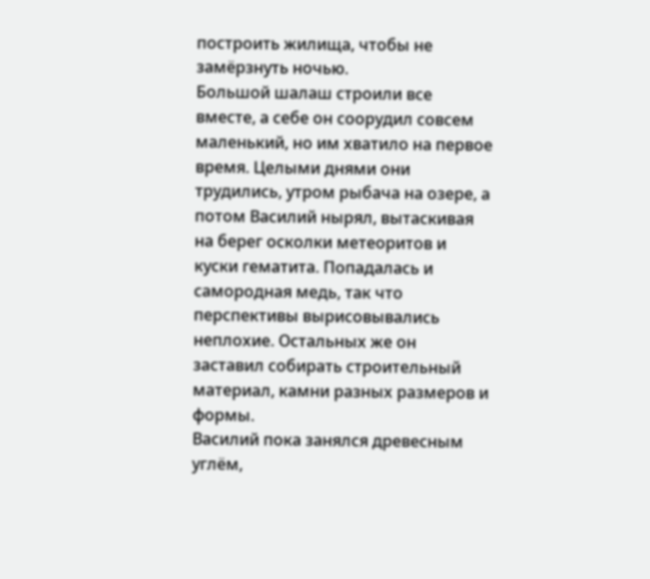построить жилища, чтобы не замёрзнуть ночью.
Большой шалаш строили все вместе, а себе он соорудил совсем маленький, но им хватило на первое время. Целыми днями они трудились, утром рыбача на озере, а потом Василий нырял, вытаскивая на берег осколки метеоритов и куски гематита. Попадалась и самородная медь, так что перспективы вырисовывались неплохие. Остальных же он заставил собирать строительный материал, камни разных размеров и формы.
Василий пока занялся древесным углём,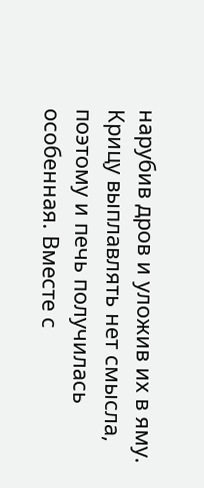нарубив дров и уложив их в яму. Крицу выплавлять нет смысла, поэтому и печь получилась особенная. Вместе с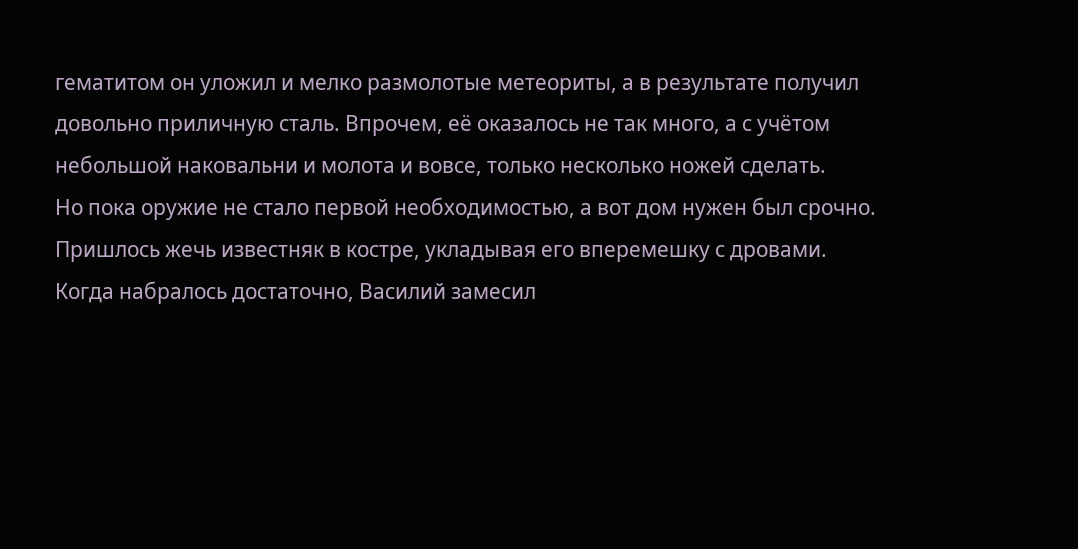гематитом он уложил и мелко размолотые метеориты, а в результате получил довольно приличную сталь. Впрочем, её оказалось не так много, а с учётом небольшой наковальни и молота и вовсе, только несколько ножей сделать.
Но пока оружие не стало первой необходимостью, а вот дом нужен был срочно. Пришлось жечь известняк в костре, укладывая его вперемешку с дровами. Когда набралось достаточно, Василий замесил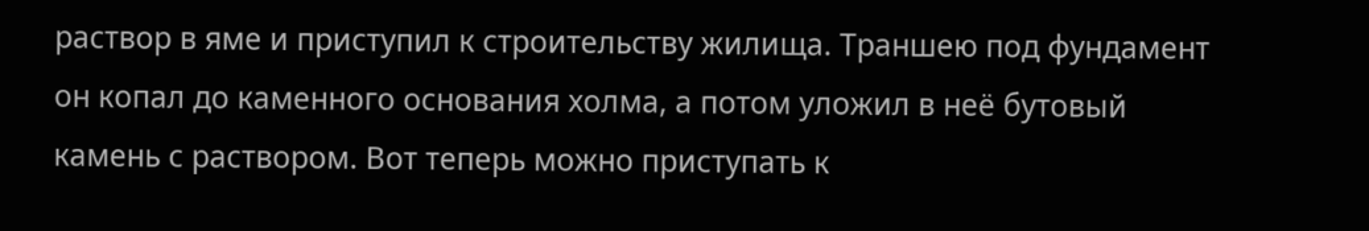раствор в яме и приступил к строительству жилища. Траншею под фундамент он копал до каменного основания холма, а потом уложил в неё бутовый камень с раствором. Вот теперь можно приступать к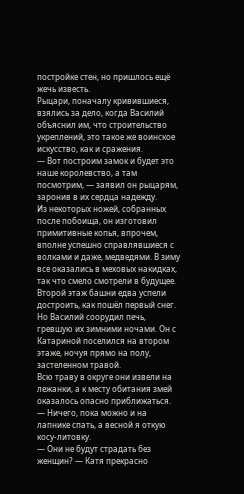постройке стен, но пришлось ещё жечь известь.
Рыцари, поначалу кривившиеся, взялись за дело, когда Василий объяснил им, что строительство укреплений, это такое же воинское искусство, как и сражения.
— Вот построим замок и будет это наше королевство, а там посмотрим, — заявил он рыцарям, заронив в их сердца надежду.
Из некоторых ножей, собранных после побоища, он изготовил примитивные копья, впрочем, вполне успешно справлявшиеся с волками и даже, медведями. В зиму все оказались в меховых накидках, так что смело смотрели в будущее. Второй этаж башни едва успели достроить, как пошёл первый снег. Но Василий соорудил печь, гревшую их зимними ночами. Он с Катариной поселился на втором этаже, ночуя прямо на полу, застеленном травой.
Всю траву в округе они извели на лежанки, а к месту обитания змей оказалось опасно приближаться.
— Ничего, пока можно и на лапнике спать, а весной я откую косу-литовку.
— Они не будут страдать без женщин? — Катя прекрасно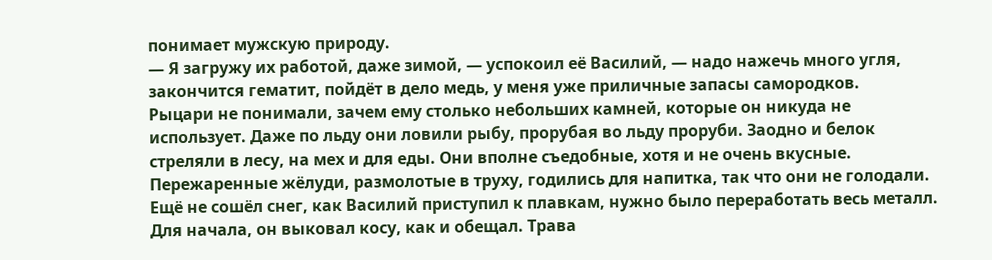понимает мужскую природу.
— Я загружу их работой, даже зимой, — успокоил её Василий, — надо нажечь много угля, закончится гематит, пойдёт в дело медь, у меня уже приличные запасы самородков.
Рыцари не понимали, зачем ему столько небольших камней, которые он никуда не использует. Даже по льду они ловили рыбу, прорубая во льду проруби. Заодно и белок стреляли в лесу, на мех и для еды. Они вполне съедобные, хотя и не очень вкусные. Пережаренные жёлуди, размолотые в труху, годились для напитка, так что они не голодали.
Ещё не сошёл снег, как Василий приступил к плавкам, нужно было переработать весь металл. Для начала, он выковал косу, как и обещал. Трава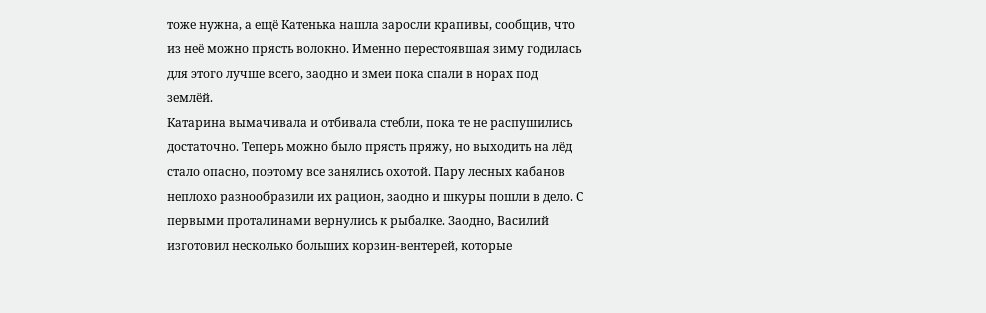тоже нужна, а ещё Катенька нашла заросли крапивы, сообщив, что из неё можно прясть волокно. Именно перестоявшая зиму годилась для этого лучше всего, заодно и змеи пока спали в норах под землёй.
Катарина вымачивала и отбивала стебли, пока те не распушились достаточно. Теперь можно было прясть пряжу, но выходить на лёд стало опасно, поэтому все занялись охотой. Пару лесных кабанов неплохо разнообразили их рацион, заодно и шкуры пошли в дело. С первыми проталинами вернулись к рыбалке. Заодно, Василий изготовил несколько больших корзин-вентерей, которые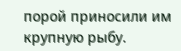порой приносили им крупную рыбу.